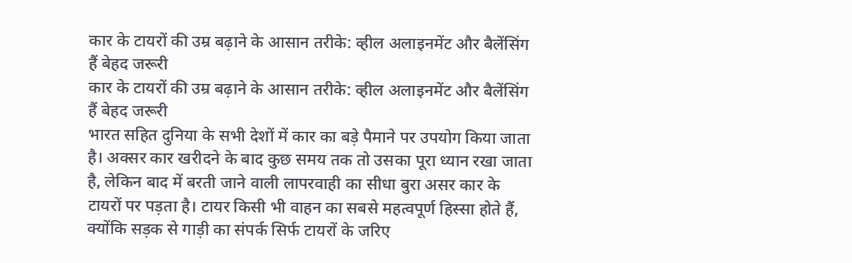कार के टायरों की उम्र बढ़ाने के आसान तरीके: व्हील अलाइनमेंट और बैलेंसिंग हैं बेहद जरूरी
कार के टायरों की उम्र बढ़ाने के आसान तरीके: व्हील अलाइनमेंट और बैलेंसिंग हैं बेहद जरूरी
भारत सहित दुनिया के सभी देशों में कार का बड़े पैमाने पर उपयोग किया जाता है। अक्सर कार खरीदने के बाद कुछ समय तक तो उसका पूरा ध्यान रखा जाता है, लेकिन बाद में बरती जाने वाली लापरवाही का सीधा बुरा असर कार के टायरों पर पड़ता है। टायर किसी भी वाहन का सबसे महत्वपूर्ण हिस्सा होते हैं, क्योंकि सड़क से गाड़ी का संपर्क सिर्फ टायरों के जरिए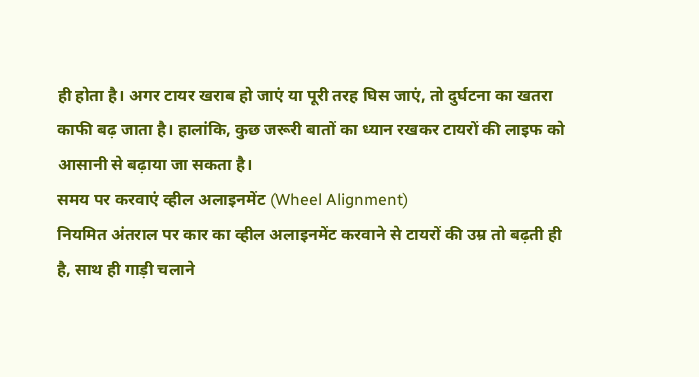ही होता है। अगर टायर खराब हो जाएं या पूरी तरह घिस जाएं, तो दुर्घटना का खतरा काफी बढ़ जाता है। हालांकि, कुछ जरूरी बातों का ध्यान रखकर टायरों की लाइफ को आसानी से बढ़ाया जा सकता है।
समय पर करवाएं व्हील अलाइनमेंट (Wheel Alignment)
नियमित अंतराल पर कार का व्हील अलाइनमेंट करवाने से टायरों की उम्र तो बढ़ती ही है, साथ ही गाड़ी चलाने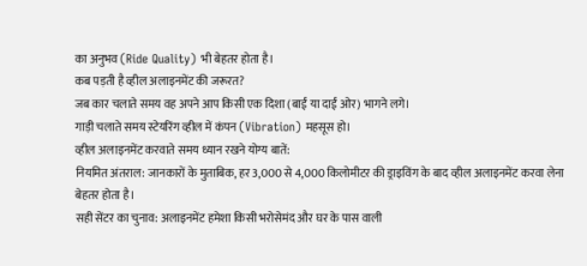का अनुभव (Ride Quality) भी बेहतर होता है।
कब पड़ती है व्हील अलाइनमेंट की जरूरत?
जब कार चलाते समय वह अपने आप किसी एक दिशा (बाईं या दाईं ओर) भागने लगे।
गाड़ी चलाते समय स्टेयरिंग व्हील में कंपन (Vibration) महसूस हो।
व्हील अलाइनमेंट करवाते समय ध्यान रखने योग्य बातें:
नियमित अंतराल: जानकारों के मुताबिक, हर 3,000 से 4,000 किलोमीटर की ड्राइविंग के बाद व्हील अलाइनमेंट करवा लेना बेहतर होता है।
सही सेंटर का चुनाव: अलाइनमेंट हमेशा किसी भरोसेमंद और घर के पास वाली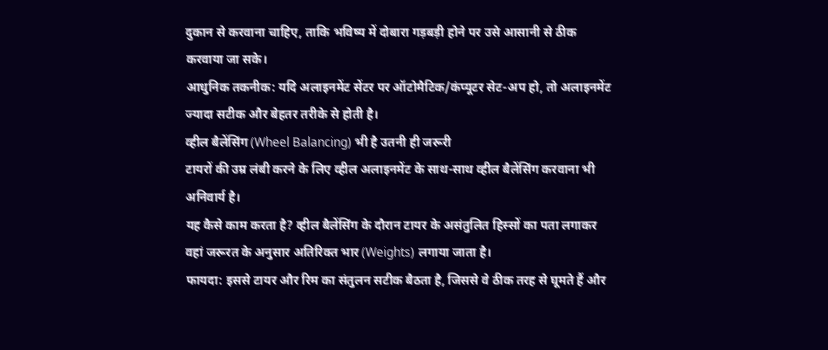दुकान से करवाना चाहिए, ताकि भविष्य में दोबारा गड़बड़ी होने पर उसे आसानी से ठीक करवाया जा सके।
आधुनिक तकनीक: यदि अलाइनमेंट सेंटर पर ऑटोमैटिक/कंप्यूटर सेट-अप हो, तो अलाइनमेंट ज्यादा सटीक और बेहतर तरीके से होती है।
व्हील बैलेंसिंग (Wheel Balancing) भी है उतनी ही जरूरी
टायरों की उम्र लंबी करने के लिए व्हील अलाइनमेंट के साथ-साथ व्हील बैलेंसिंग करवाना भी अनिवार्य है।
यह कैसे काम करता है? व्हील बैलेंसिंग के दौरान टायर के असंतुलित हिस्सों का पता लगाकर वहां जरूरत के अनुसार अतिरिक्त भार (Weights) लगाया जाता है।
फायदा: इससे टायर और रिम का संतुलन सटीक बैठता है, जिससे वे ठीक तरह से घूमते हैं और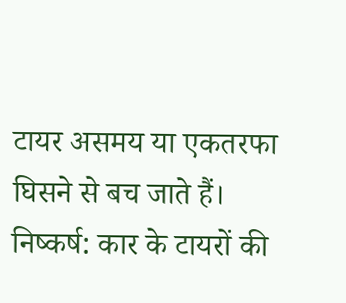टायर असमय या एकतरफा घिसने से बच जाते हैं।
निष्कर्ष: कार के टायरों की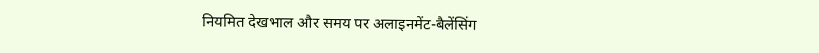नियमित देखभाल और समय पर अलाइनमेंट-बैलेंसिंग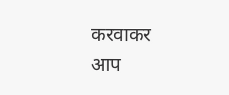करवाकर आप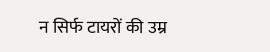न सिर्फ टायरों की उम्र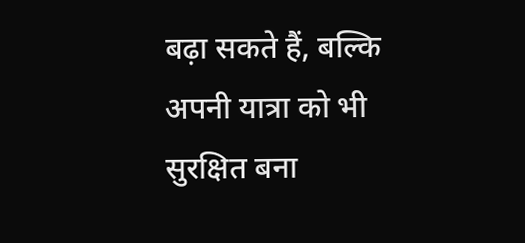बढ़ा सकते हैं, बल्कि अपनी यात्रा को भी सुरक्षित बना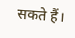सकते हैं।